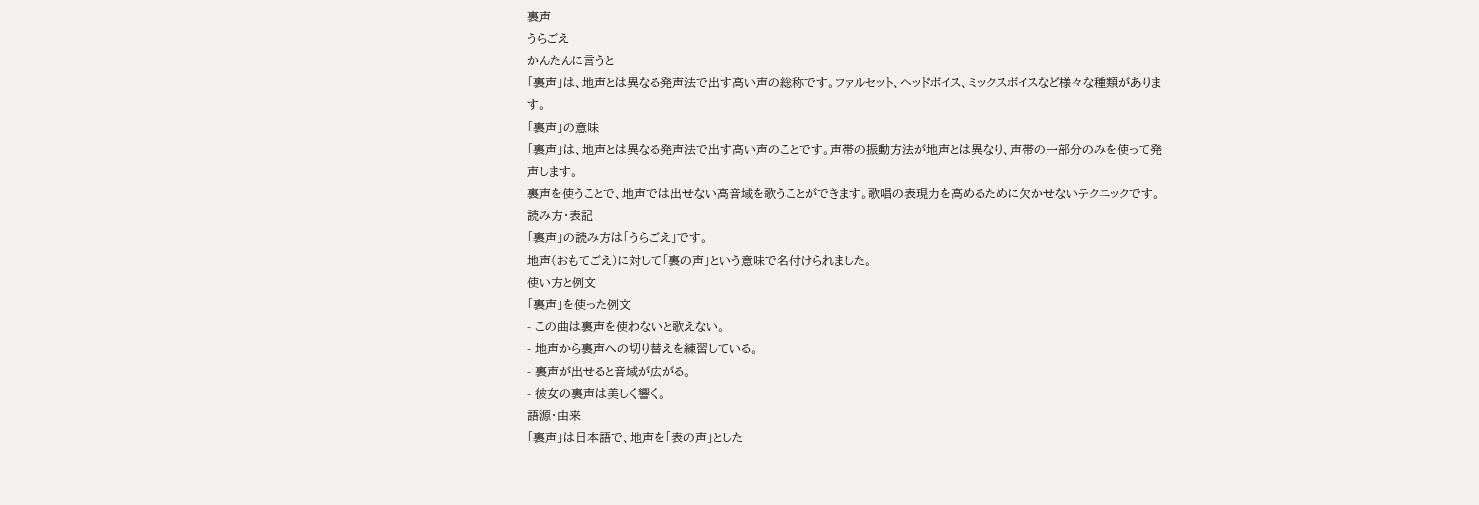裏声
うらごえ
かんたんに言うと
「裏声」は、地声とは異なる発声法で出す高い声の総称です。ファルセット、ヘッドボイス、ミックスボイスなど様々な種類があります。
「裏声」の意味
「裏声」は、地声とは異なる発声法で出す高い声のことです。声帯の振動方法が地声とは異なり、声帯の一部分のみを使って発声します。
裏声を使うことで、地声では出せない高音域を歌うことができます。歌唱の表現力を高めるために欠かせないテクニックです。
読み方・表記
「裏声」の読み方は「うらごえ」です。
地声(おもてごえ)に対して「裏の声」という意味で名付けられました。
使い方と例文
「裏声」を使った例文
- この曲は裏声を使わないと歌えない。
- 地声から裏声への切り替えを練習している。
- 裏声が出せると音域が広がる。
- 彼女の裏声は美しく響く。
語源・由来
「裏声」は日本語で、地声を「表の声」とした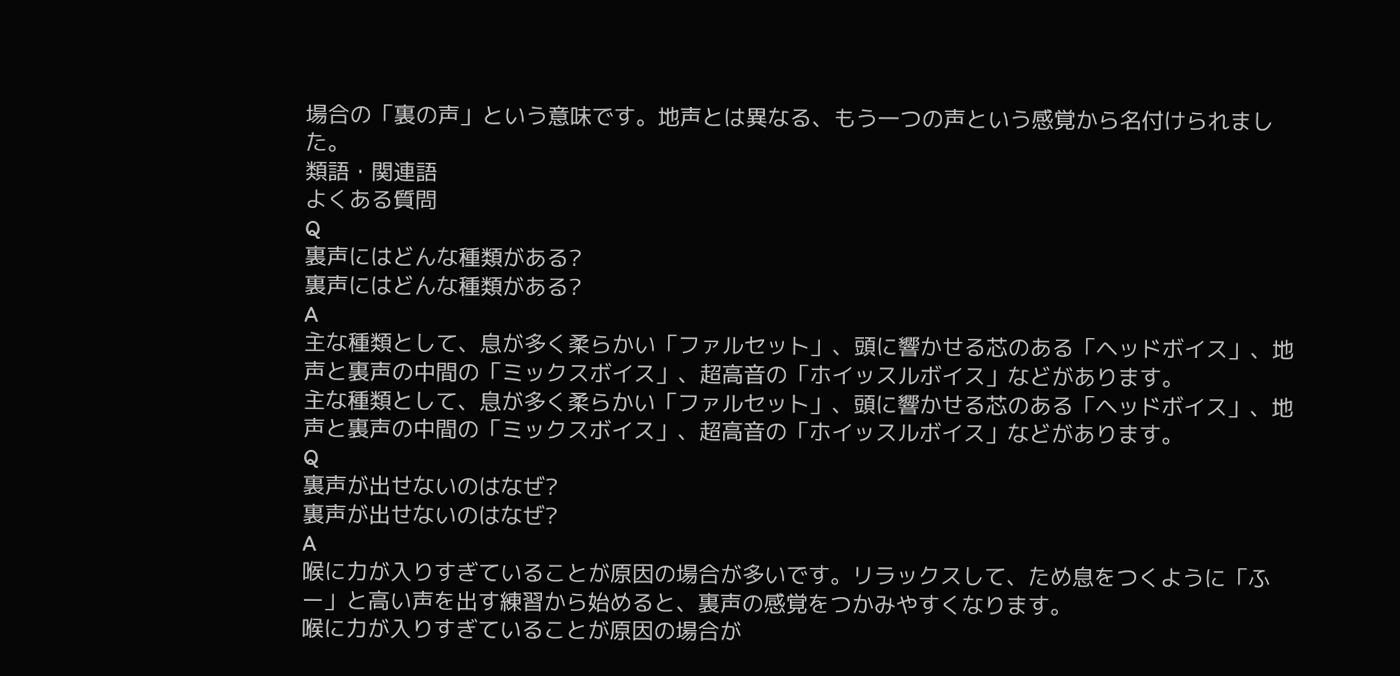場合の「裏の声」という意味です。地声とは異なる、もう一つの声という感覚から名付けられました。
類語・関連語
よくある質問
Q
裏声にはどんな種類がある?
裏声にはどんな種類がある?
A
主な種類として、息が多く柔らかい「ファルセット」、頭に響かせる芯のある「ヘッドボイス」、地声と裏声の中間の「ミックスボイス」、超高音の「ホイッスルボイス」などがあります。
主な種類として、息が多く柔らかい「ファルセット」、頭に響かせる芯のある「ヘッドボイス」、地声と裏声の中間の「ミックスボイス」、超高音の「ホイッスルボイス」などがあります。
Q
裏声が出せないのはなぜ?
裏声が出せないのはなぜ?
A
喉に力が入りすぎていることが原因の場合が多いです。リラックスして、ため息をつくように「ふー」と高い声を出す練習から始めると、裏声の感覚をつかみやすくなります。
喉に力が入りすぎていることが原因の場合が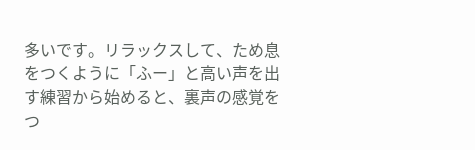多いです。リラックスして、ため息をつくように「ふー」と高い声を出す練習から始めると、裏声の感覚をつ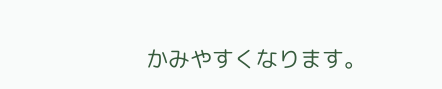かみやすくなります。